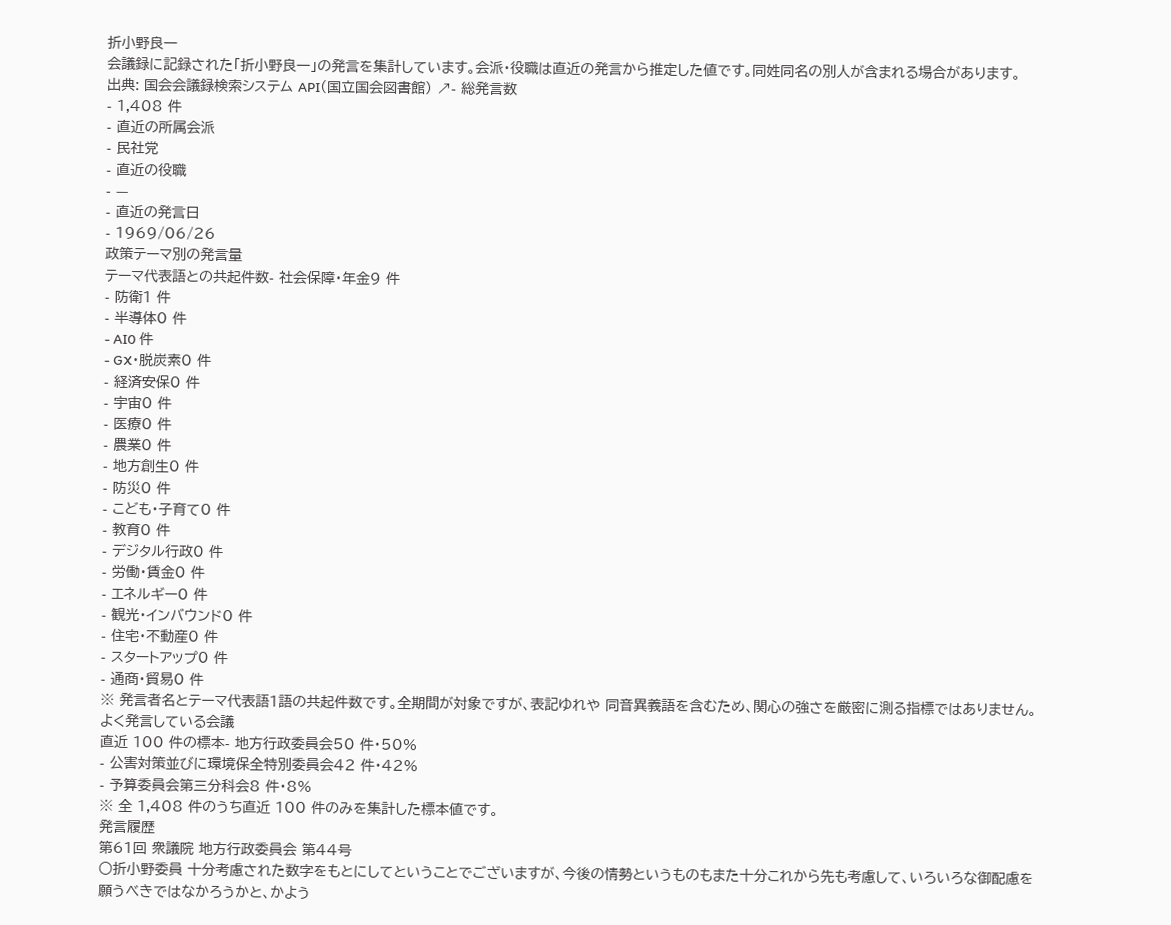折小野良一
会議録に記録された「折小野良一」の発言を集計しています。会派・役職は直近の発言から推定した値です。同姓同名の別人が含まれる場合があります。
出典: 国会会議録検索システム API(国立国会図書館) ↗- 総発言数
- 1,408 件
- 直近の所属会派
- 民社党
- 直近の役職
- —
- 直近の発言日
- 1969/06/26
政策テーマ別の発言量
テーマ代表語との共起件数- 社会保障・年金9 件
- 防衛1 件
- 半導体0 件
- AI0 件
- GX・脱炭素0 件
- 経済安保0 件
- 宇宙0 件
- 医療0 件
- 農業0 件
- 地方創生0 件
- 防災0 件
- こども・子育て0 件
- 教育0 件
- デジタル行政0 件
- 労働・賃金0 件
- エネルギー0 件
- 観光・インバウンド0 件
- 住宅・不動産0 件
- スタートアップ0 件
- 通商・貿易0 件
※ 発言者名とテーマ代表語1語の共起件数です。全期間が対象ですが、表記ゆれや 同音異義語を含むため、関心の強さを厳密に測る指標ではありません。
よく発言している会議
直近 100 件の標本- 地方行政委員会50 件・50%
- 公害対策並びに環境保全特別委員会42 件・42%
- 予算委員会第三分科会8 件・8%
※ 全 1,408 件のうち直近 100 件のみを集計した標本値です。
発言履歴
第61回 衆議院 地方行政委員会 第44号
○折小野委員 十分考慮された数字をもとにしてということでございますが、今後の情勢というものもまた十分これから先も考慮して、いろいろな御配慮を願うべきではなかろうかと、かよう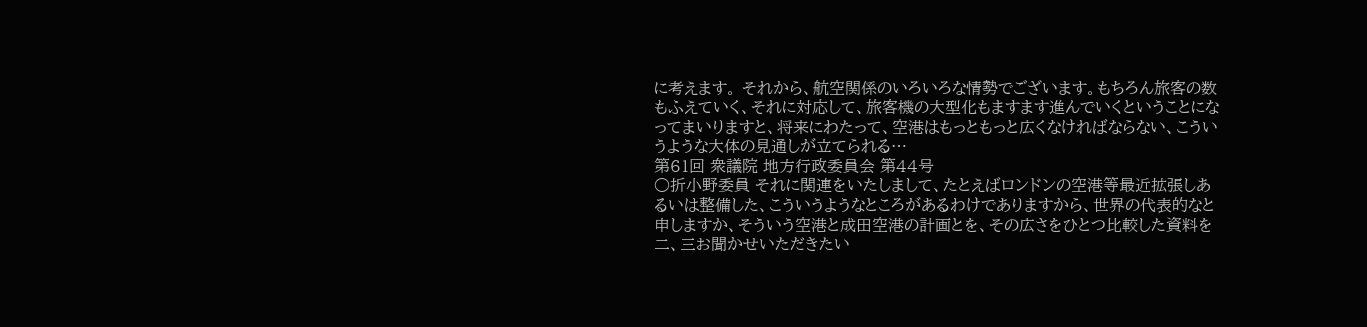に考えます。 それから、航空関係のいろいろな情勢でございます。もちろん旅客の数もふえていく、それに対応して、旅客機の大型化もますます進んでいくということになってまいりますと、将来にわたって、空港はもっともっと広くなければならない、こういうような大体の見通しが立てられる…
第61回 衆議院 地方行政委員会 第44号
○折小野委員 それに関連をいたしまして、たとえばロンドンの空港等最近拡張しあるいは整備した、こういうようなところがあるわけでありますから、世界の代表的なと申しますか、そういう空港と成田空港の計画とを、その広さをひとつ比較した資料を二、三お聞かせいただきたい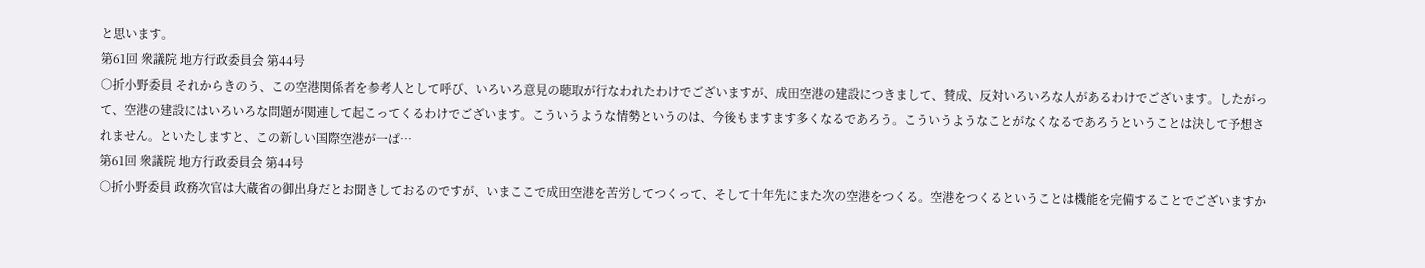と思います。
第61回 衆議院 地方行政委員会 第44号
○折小野委員 それからきのう、この空港関係者を参考人として呼び、いろいろ意見の聴取が行なわれたわけでございますが、成田空港の建設につきまして、賛成、反対いろいろな人があるわけでございます。したがって、空港の建設にはいろいろな問題が関連して起こってくるわけでございます。こういうような情勢というのは、今後もますます多くなるであろう。こういうようなことがなくなるであろうということは決して予想されません。といたしますと、この新しい国際空港が一ぱ…
第61回 衆議院 地方行政委員会 第44号
○折小野委員 政務次官は大蔵省の御出身だとお聞きしておるのですが、いまここで成田空港を苦労してつくって、そして十年先にまた次の空港をつくる。空港をつくるということは機能を完備することでございますか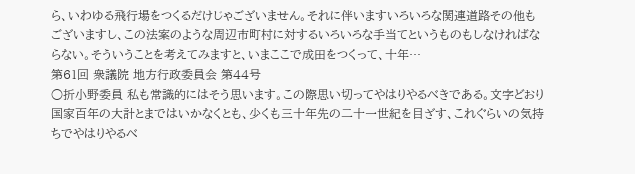ら、いわゆる飛行場をつくるだけじゃございません。それに伴いますいろいろな関連道路その他もございますし、この法案のような周辺市町村に対するいろいろな手当てというものもしなければならない。そういうことを考えてみますと、いまここで成田をつくって、十年…
第61回 衆議院 地方行政委員会 第44号
○折小野委員 私も常識的にはそう思います。この際思い切ってやはりやるべきである。文字どおり国家百年の大計とまではいかなくとも、少くも三十年先の二十一世紀を目ざす、これぐらいの気持ちでやはりやるべ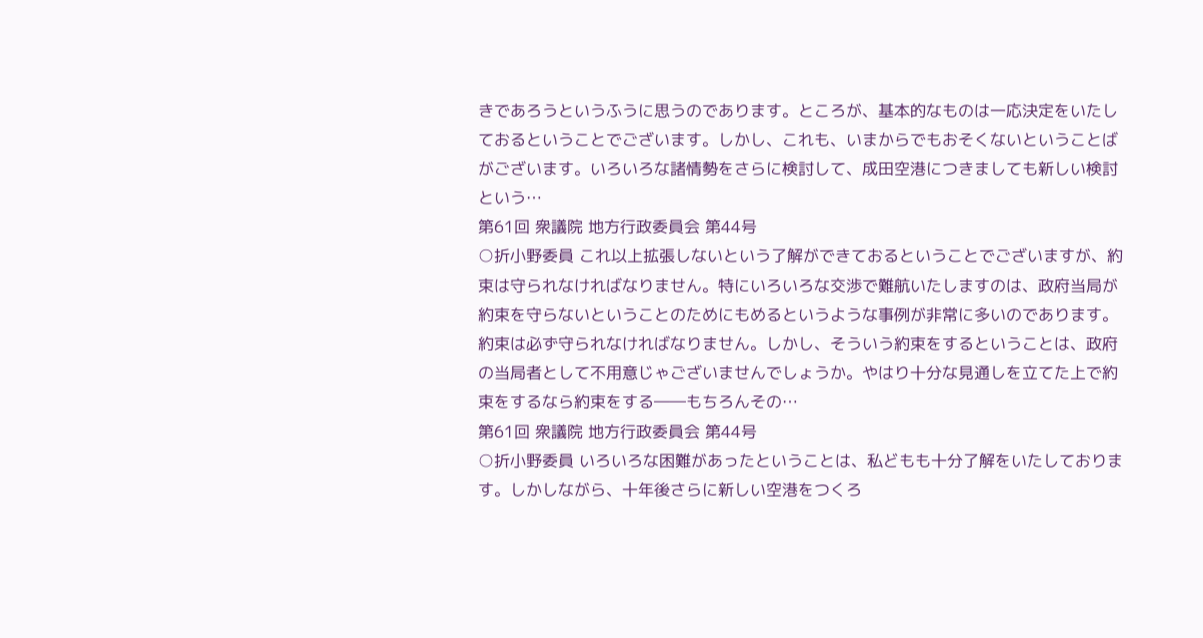きであろうというふうに思うのであります。ところが、基本的なものは一応決定をいたしておるということでございます。しかし、これも、いまからでもおそくないということばがございます。いろいろな諸情勢をさらに検討して、成田空港につきましても新しい検討という…
第61回 衆議院 地方行政委員会 第44号
○折小野委員 これ以上拡張しないという了解ができておるということでございますが、約束は守られなければなりません。特にいろいろな交渉で難航いたしますのは、政府当局が約束を守らないということのためにもめるというような事例が非常に多いのであります。約束は必ず守られなければなりません。しかし、そういう約束をするということは、政府の当局者として不用意じゃございませんでしょうか。やはり十分な見通しを立てた上で約束をするなら約束をする――もちろんその…
第61回 衆議院 地方行政委員会 第44号
○折小野委員 いろいろな困難があったということは、私どもも十分了解をいたしております。しかしながら、十年後さらに新しい空港をつくろ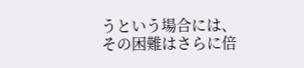うという場合には、その困難はさらに倍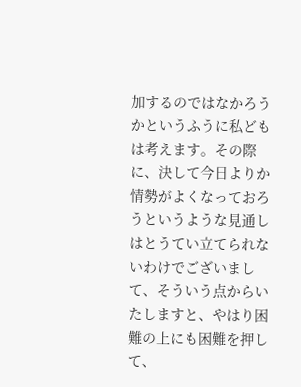加するのではなかろうかというふうに私どもは考えます。その際に、決して今日よりか情勢がよくなっておろうというような見通しはとうてい立てられないわけでございまして、そういう点からいたしますと、やはり困難の上にも困難を押して、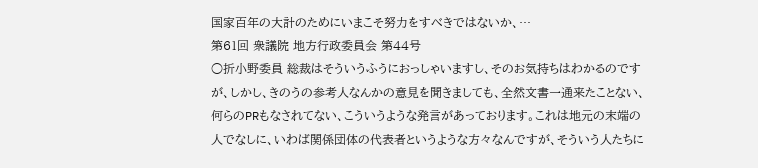国家百年の大計のためにいまこそ努力をすべきではないか、…
第61回 衆議院 地方行政委員会 第44号
○折小野委員 総裁はそういうふうにおっしゃいますし、そのお気持ちはわかるのですが、しかし、きのうの参考人なんかの意見を聞きましても、全然文書一通来たことない、何らのPRもなされてない、こういうような発言があっております。これは地元の末端の人でなしに、いわば関係団体の代表者というような方々なんですが、そういう人たちに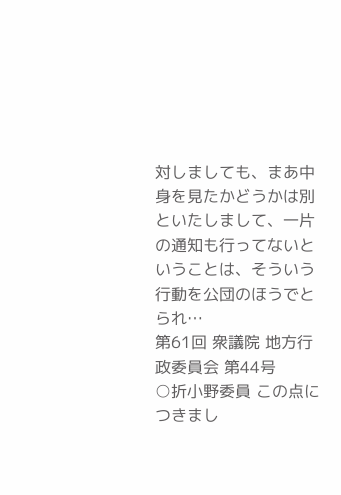対しましても、まあ中身を見たかどうかは別といたしまして、一片の通知も行ってないということは、そういう行動を公団のほうでとられ…
第61回 衆議院 地方行政委員会 第44号
○折小野委員 この点につきまし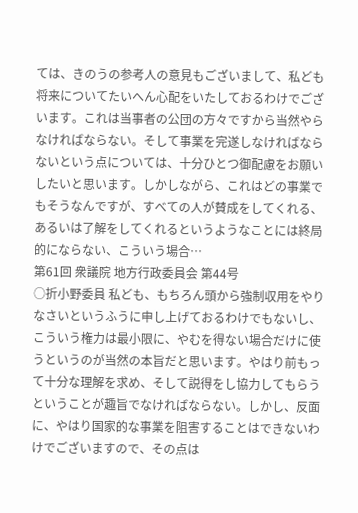ては、きのうの参考人の意見もございまして、私ども将来についてたいへん心配をいたしておるわけでございます。これは当事者の公団の方々ですから当然やらなければならない。そして事業を完遂しなければならないという点については、十分ひとつ御配慮をお願いしたいと思います。しかしながら、これはどの事業でもそうなんですが、すべての人が賛成をしてくれる、あるいは了解をしてくれるというようなことには終局的にならない、こういう場合…
第61回 衆議院 地方行政委員会 第44号
○折小野委員 私ども、もちろん頭から強制収用をやりなさいというふうに申し上げておるわけでもないし、こういう権力は最小限に、やむを得ない場合だけに使うというのが当然の本旨だと思います。やはり前もって十分な理解を求め、そして説得をし協力してもらうということが趣旨でなければならない。しかし、反面に、やはり国家的な事業を阻害することはできないわけでございますので、その点は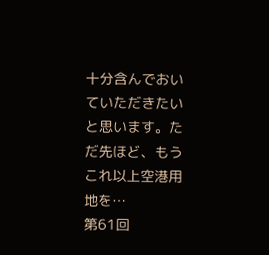十分含んでおいていただきたいと思います。ただ先ほど、もうこれ以上空港用地を…
第61回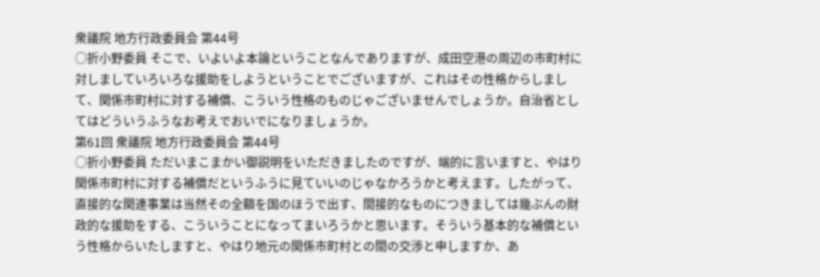衆議院 地方行政委員会 第44号
○折小野委員 そこで、いよいよ本論ということなんでありますが、成田空港の周辺の市町村に対しましていろいろな援助をしようということでございますが、これはその性格からしまして、関係市町村に対する補償、こういう性格のものじゃございませんでしょうか。自治省としてはどういうふうなお考えでおいでになりましょうか。
第61回 衆議院 地方行政委員会 第44号
○折小野委員 ただいまこまかい御説明をいただきましたのですが、端的に言いますと、やはり関係市町村に対する補償だというふうに見ていいのじゃなかろうかと考えます。したがって、直接的な関連事業は当然その全額を国のほうで出す、間接的なものにつきましては幾ぶんの財政的な援助をする、こういうことになってまいろうかと思います。そういう基本的な補償という性格からいたしますと、やはり地元の関係市町村との間の交渉と申しますか、あ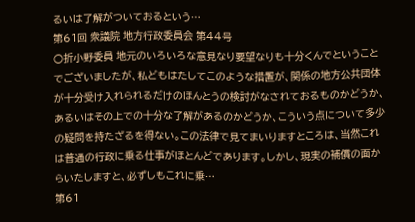るいは了解がついておるという…
第61回 衆議院 地方行政委員会 第44号
○折小野委員 地元のいろいろな意見なり要望なりも十分くんでということでございましたが、私どもはたしてこのような措置が、関係の地方公共団体が十分受け入れられるだけのほんとうの検討がなされておるものかどうか、あるいはその上での十分な了解があるのかどうか、こういう点について多少の疑問を持たざるを得ない。この法律で見てまいりますところは、当然これは普通の行政に乗る仕事がほとんどであります。しかし、現実の補償の面からいたしますと、必ずしもこれに乗…
第61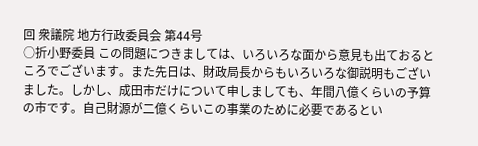回 衆議院 地方行政委員会 第44号
○折小野委員 この問題につきましては、いろいろな面から意見も出ておるところでございます。また先日は、財政局長からもいろいろな御説明もございました。しかし、成田市だけについて申しましても、年間八億くらいの予算の市です。自己財源が二億くらいこの事業のために必要であるとい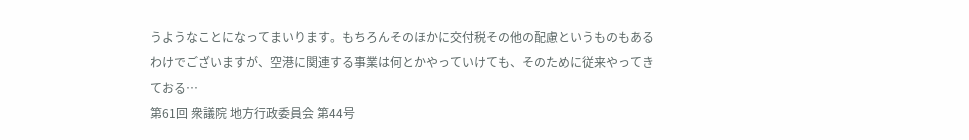うようなことになってまいります。もちろんそのほかに交付税その他の配慮というものもあるわけでございますが、空港に関連する事業は何とかやっていけても、そのために従来やってきておる…
第61回 衆議院 地方行政委員会 第44号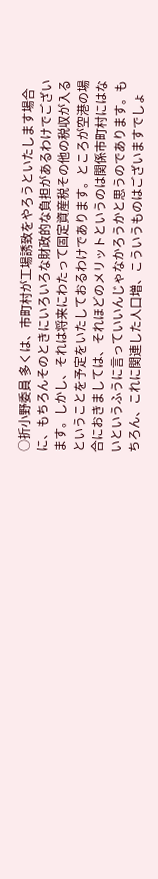○折小野委員 多くは、市町村が工場誘致をやろうといたします場合に、もちろんそのときにいろいろな財政的な負担があるわけでございます。しかし、それは将来にわたって固定資産税その他の税収が入るということを予定をいたしておるわけであります。ところが空港の場合におきましては、それほどのメリットというのは関係市町村にはないというふうに言っていいんじゃなかろうかと思うのであります。もちろん、これに関連した人口増、こういうものはございますでしょ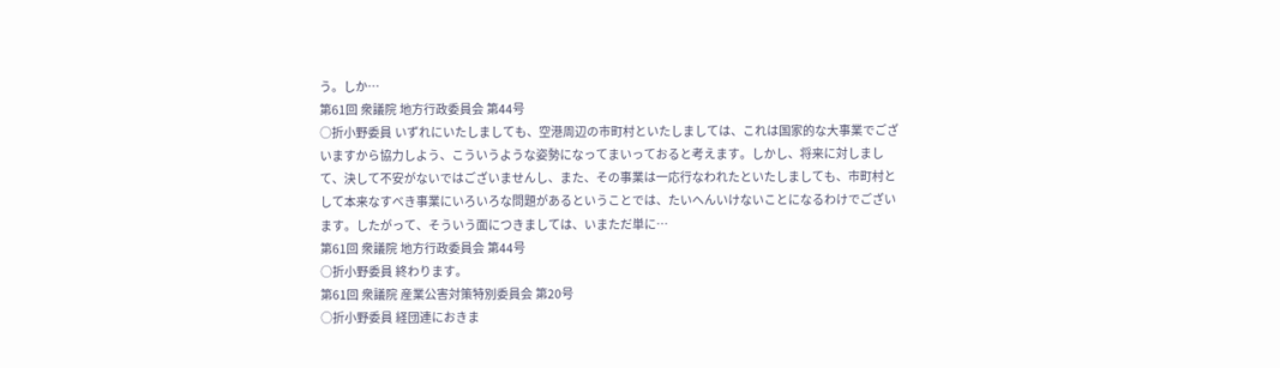う。しか…
第61回 衆議院 地方行政委員会 第44号
○折小野委員 いずれにいたしましても、空港周辺の市町村といたしましては、これは国家的な大事業でございますから協力しよう、こういうような姿勢になってまいっておると考えます。しかし、将来に対しまして、決して不安がないではございませんし、また、その事業は一応行なわれたといたしましても、市町村として本来なすべき事業にいろいろな問題があるということでは、たいへんいけないことになるわけでございます。したがって、そういう面につきましては、いまただ単に…
第61回 衆議院 地方行政委員会 第44号
○折小野委員 終わります。
第61回 衆議院 産業公害対策特別委員会 第20号
○折小野委員 経団連におきま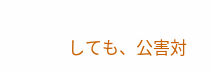しても、公害対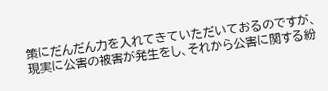策にだんだん力を入れてきていただいておるのですが、現実に公害の被害が発生をし、それから公害に関する紛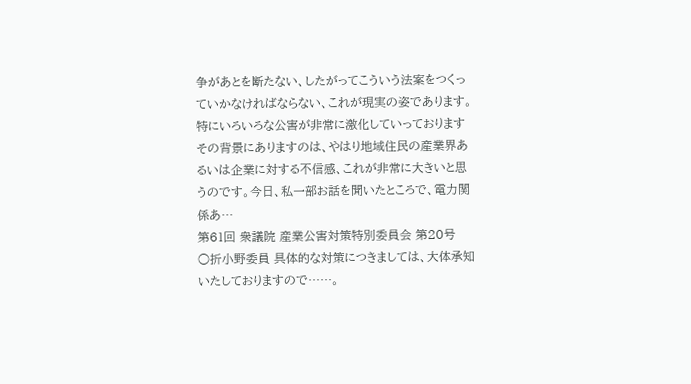争があとを断たない、したがってこういう法案をつくっていかなければならない、これが現実の姿であります。特にいろいろな公害が非常に激化していっておりますその背景にありますのは、やはり地域住民の産業界あるいは企業に対する不信感、これが非常に大きいと思うのです。今日、私一部お話を聞いたところで、電力関係あ…
第61回 衆議院 産業公害対策特別委員会 第20号
○折小野委員 具体的な対策につきましては、大体承知いたしておりますので……。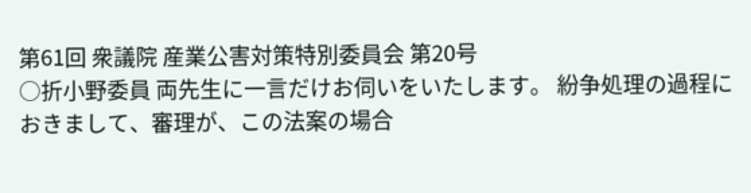第61回 衆議院 産業公害対策特別委員会 第20号
○折小野委員 両先生に一言だけお伺いをいたします。 紛争処理の過程におきまして、審理が、この法案の場合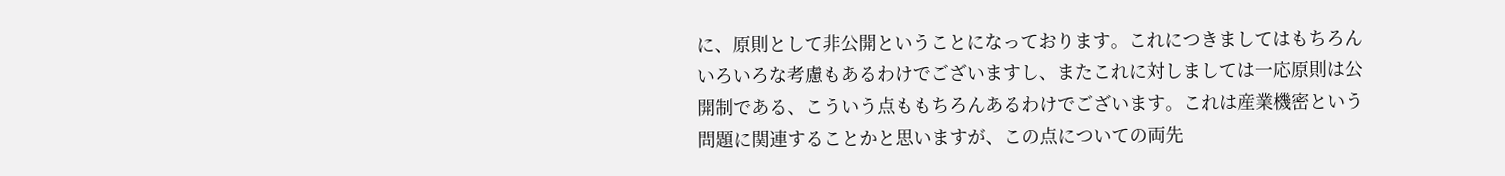に、原則として非公開ということになっております。これにつきましてはもちろんいろいろな考慮もあるわけでございますし、またこれに対しましては一応原則は公開制である、こういう点ももちろんあるわけでございます。これは産業機密という問題に関連することかと思いますが、この点についての両先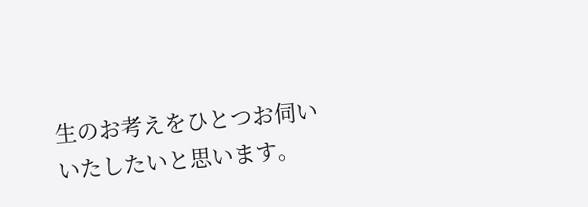生のお考えをひとつお伺いいたしたいと思います。